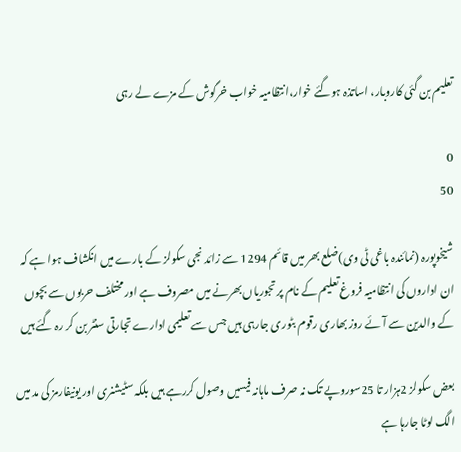تعلیم بن گئی کاروبار، اساتذہ ہوگئے خوار،انتظامیہ خواب خرگوش کے مزے لے رہی

0
50

شیخوپورہ (نمائندہ باغی ٹی وی)ضلع بھر میں قائم 1294 سے زائد نجی سکولز کے بارے میں انکشاف ہوا ہے کہ ان اداروں کی انتظامیہ فروغ تعلیم کے نام پر تجوریاں بھرنے میں مصروف ہے اور مختلف حربوں سے بچوں کے والدین سے آئے روز بھاری رقوم بٹوری جارہی ہیں جس سے تعلیمی ادارے تجارتی سنٹر بن کر رہ گئے ہیں

بعض سکولز 2ہزار تا 25سوروپے تک نہ صرف ماہانہ فیسیں وصول کررہے ہیں بلکہ سٹیشنری اور یونیفارمز کی مد میں الگ لوٹا جارہا ہے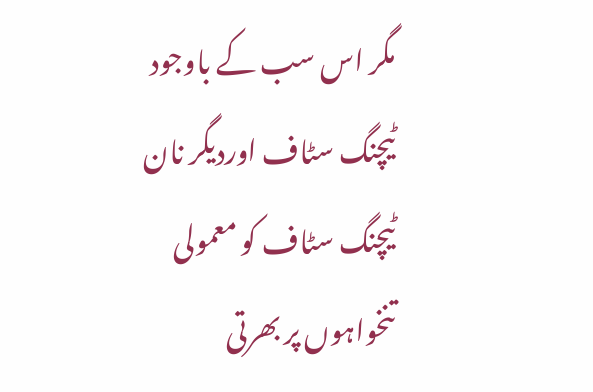مگر اس سب کے باوجود ٹیچنگ سٹاف اوردیگر نان ٹیچنگ سٹاف کو معمولی تنخواہوں پر بھرتی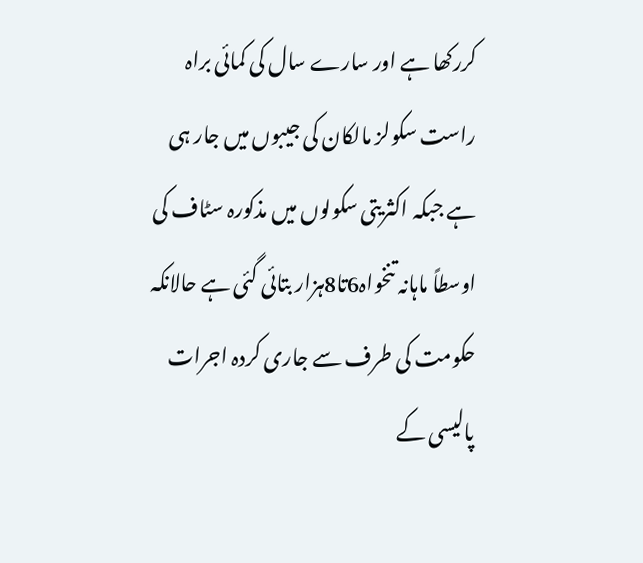کررکھا ہے اور سارے سال کی کمائی براہ راست سکولز مالکان کی جیبوں میں جار ہی ہے جبکہ اکثریتی سکولوں میں مذکورہ سٹاف کی اوسطاً ماہانہ تنخواہ6تا8ہزار بتائی گئی ہے حالانکہ حکومت کی طرف سے جاری کردہ اجرات پالیسی کے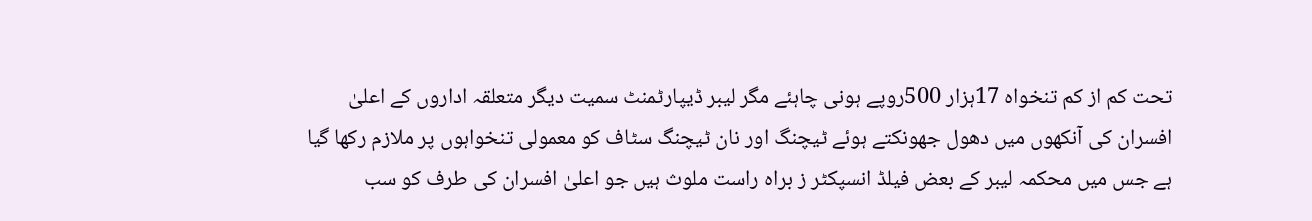تحت کم از کم تنخواہ 17ہزار 500روپے ہونی چاہئے مگر لیبر ڈیپارٹمنٹ سمیت دیگر متعلقہ اداروں کے اعلیٰ افسران کی آنکھوں میں دھول جھونکتے ہوئے ٹیچنگ اور نان ٹیچنگ سٹاف کو معمولی تنخواہوں پر ملازم رکھا گیا ہے جس میں محکمہ لیبر کے بعض فیلڈ انسپکٹر ز براہ راست ملوث ہیں جو اعلیٰ افسران کی طرف کو سب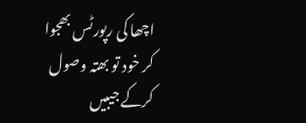اچھا کی رپورٹس بھجوا کر خود تو بھتہ وصول کرکے جیبیں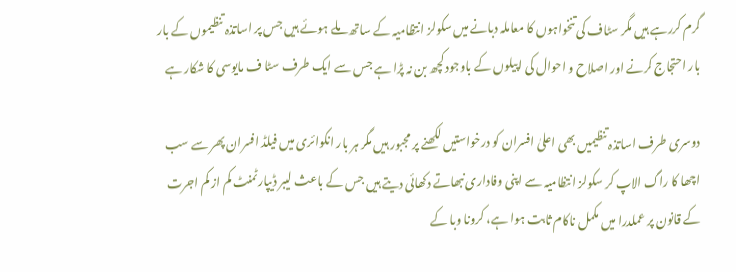گرم کررہے ہیں مگر سٹاف کی تنخواہوں کا معاملہ دبانے میں سکولز انتظامیہ کے ساتھ ملے ہوئے ہیں جس پر اساتذہ تنظیموں کے بار بار احتجاج کرنے اور اصلاح و احوال کی اپیلوں کے باوجود کچھ بن نہ پڑا ہے جس سے ایک طرف سٹا ف مایوسی کا شکار ہے

دوسری طرف اساتذہ تنظیمیں بھی اعلیٰ افسران کو درخواستیں لکھنے پر مجبور ہیں مگر ہر بار انکوائری میں فیلڈ افسران پھر سے سب اچھا کا راگ الاپ کر سکولز انتظامیہ سے اپنی وفاداری نبھاتے دکھائی دیتے ہیں جس کے باعث لیبر ڈیپارٹمنٹ کم از کم اجرت کے قانون پر عملدرا میں مکمل ناکام ثابت ہوا ہے، کرونا وبا کے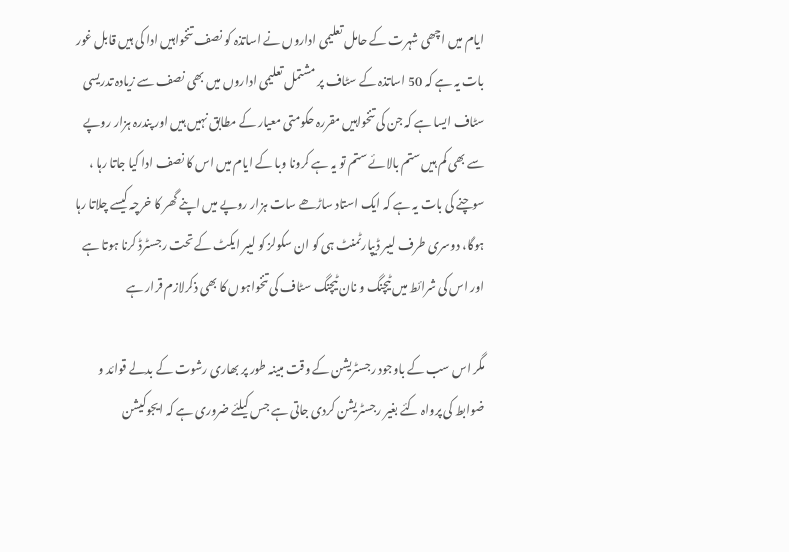ایام میں اچھی شہرت کے حامل تعلیمی اداروں نے اساتذہ کو نصف تنخواہیں ادا کی ہیں قابل غور بات یہ ہے کہ 50 اساتذہ کے سٹاف پر مشتمل تعلیمی اداروں میں بھی نصف سے زیادہ تدریسی سٹاف ایسا ہے کہ جن کی تنخواہیں مقررہ حکومتی معیار کے مطابق نہیں ہیں اور پندرہ ہزار روپے سے بھی کم ہیں ستم بالائے ستم تو یہ ہے کرونا وبا کے ایام میں اس کا نصف ادا کیا جاتا رہا ، سوچنے کی بات یہ ہے کہ ایک استاد ساڑھے سات ہزار روپے میں اپنے گھر کا خرچہ کیسے چلاتا رہا ہوگا، دوسری طرف لیبر ڈیپارٹمنٹ ہی کو ان سکولز کو لیبر ایکٹ کے تحت رجسٹرڈ کرنا ہوتا ہے اور اس کی شرائط میں ٹیچنگ و نان ٹیچنگ سٹاف کی تنخواہوں کا بھی ذکرلازم قرار ہے

مگر اس سب کے باوجود رجسٹریشن کے وقت مبینہ طور پر بھاری رشوت کے بدلے قوائد و ضوابط کی پرواہ کئے بغیر رجسٹریشن کردی جاتی ہے جس کیلئے ضروری ہے کہ ایجوکیشن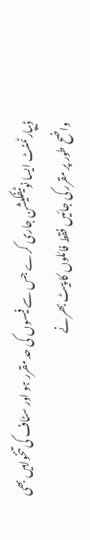ڈیپارٹمنٹ ایسا نوٹیفکیشن جاری کرے جس سے فیسوں کی حد مقرر ہو اور سٹاف کی تنخواہیں بھی واضح طور پر مقرر کی جائیں فقط فائلوں کا پیٹ بھرنے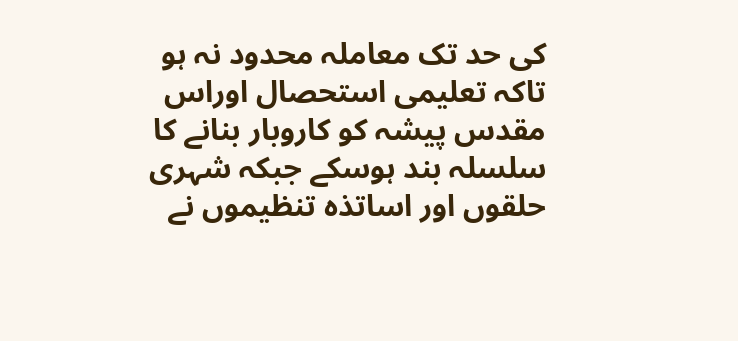کی حد تک معاملہ محدود نہ ہو تاکہ تعلیمی استحصال اوراس مقدس پیشہ کو کاروبار بنانے کا سلسلہ بند ہوسکے جبکہ شہری حلقوں اور اساتذہ تنظیموں نے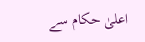اعلیٰ حکام سے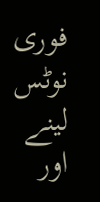فوری نوٹس لینے اور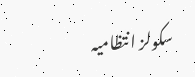سکولز انتظامیہ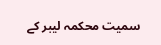سمیت محکمہ لیبر کے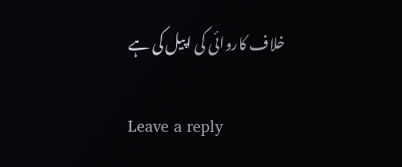خلاف کاروائی کی اپیل کی ہے

Leave a reply